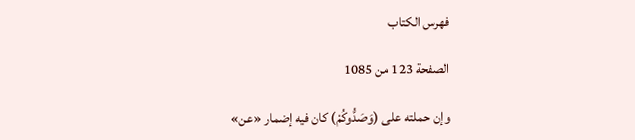فهرس الكتاب

الصفحة 123 من 1085

وإن حملته على (وَصَدُّوكُمْ) كان فيه إضمار «عن»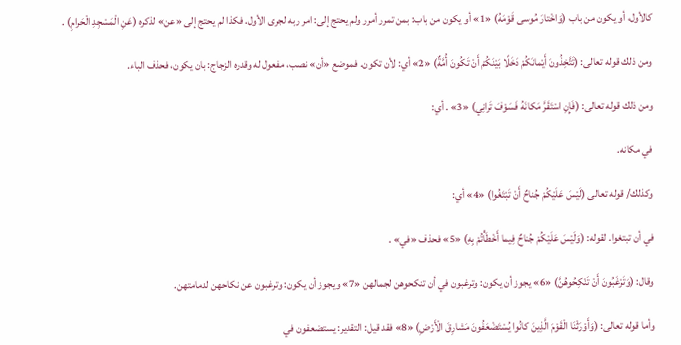كالأول، أو يكون من باب (وَاخْتارَ مُوسى قَوْمَهُ) «1» أو يكون من باب: بمن تمرر أمرر ولم يحتج إلى: امر ربه لجرى الأول. فكذا لم يحتج إلى «عن» لذكره (عَنِ الْمَسْجِدِ الْحَرامِ) .

ومن ذلك قوله تعالى: (تَتَّخِذُونَ أَيْمانَكُمْ دَخَلًا بَيْنَكُمْ أَنْ تَكُونَ أُمَّةٌ) «2» أي: لأن تكون. فموضع «أن» نصب، مفعول له وقدره الزجاج: بان يكون، فحذف الباء.

ومن ذلك قوله تعالى: (فَإِنِ اسْتَقَرَّ مَكانَهُ فَسَوْفَ تَرانِي) «3» . أي:

في مكانه.

وكذلك/ قوله تعالى (لَيْسَ عَلَيْكُمْ جُناحٌ أَنْ تَبْتَغُوا) «4» أي:

في أن تبتغوا. لقوله: (وَلَيْسَ عَلَيْكُمْ جُناحٌ فِيما أَخْطَأْتُمْ بِهِ) «5» فحذف «في» .

وقال: (وَتَرْغَبُونَ أَنْ تَنْكِحُوهُنَّ) «6» يجوز أن يكون: وترغبون في أن تنكحوهن لجمالهن «7» ويجوز أن يكون: وترغبون عن نكاحهن لدمامتهن.

وأما قوله تعالى: (وَأَوْرَثْنَا الْقَوْمَ الَّذِينَ كانُوا يُسْتَضْعَفُونَ مَشارِقَ الْأَرْضِ) «8» فقد قيل: التقدير: يستضعفون في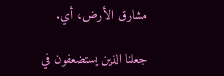مشارق الأرض، أي.

جعلنا الذين يستضعفون في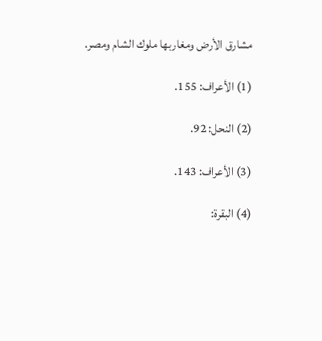مشارق الأرض ومغاربها ملوك الشام ومصر.

(1) الأعراف: 155.

(2) النحل: 92.

(3) الأعراف: 143.

(4) البقرة: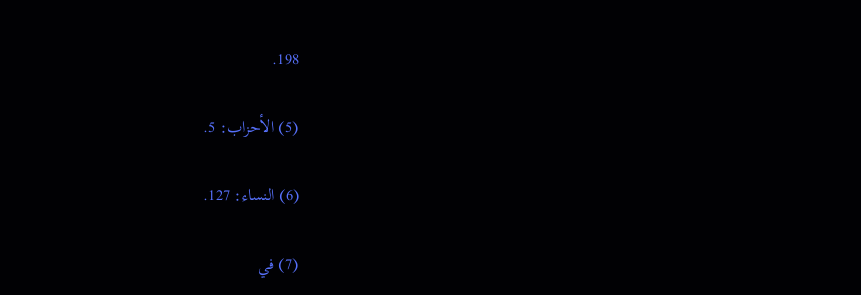198.

(5) الأحزاب: 5.

(6) النساء: 127.

(7) في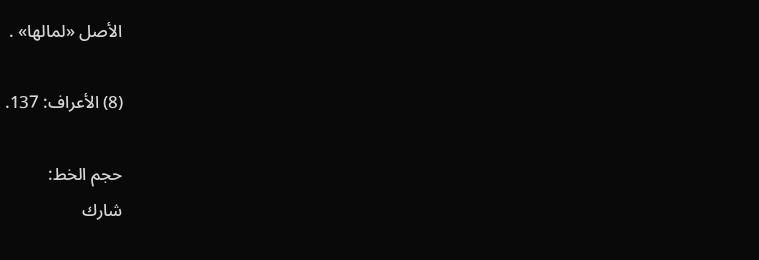الأصل «لمالها» .

(8) الأعراف: 137.

حجم الخط:
شارك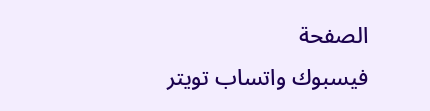الصفحة
فيسبوك واتساب تويتر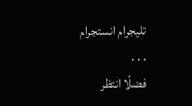تليجرام انستجرام
. . .
فضلًا انتظر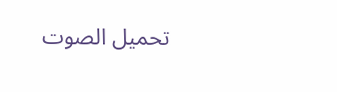تحميل الصوت